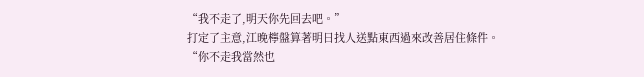“我不走了,明天你先回去吧。”
打定了主意,江晚檸盤算著明日找人送點東西過來改善居住條件。
“你不走我當然也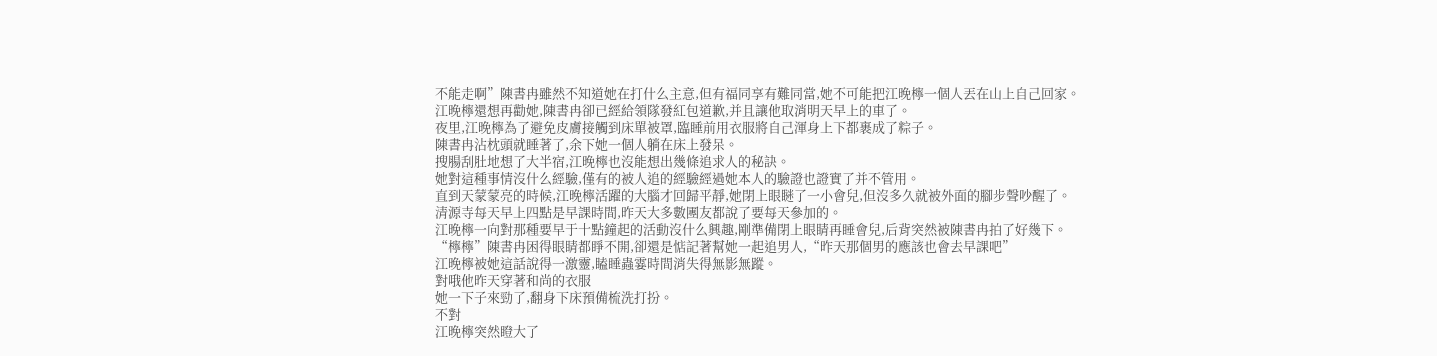不能走啊”陳書冉雖然不知道她在打什么主意,但有福同享有難同當,她不可能把江晚檸一個人丟在山上自己回家。
江晚檸還想再勸她,陳書冉卻已經給領隊發紅包道歉,并且讓他取消明天早上的車了。
夜里,江晚檸為了避免皮膚接觸到床單被罩,臨睡前用衣服將自己渾身上下都裹成了粽子。
陳書冉沾枕頭就睡著了,余下她一個人躺在床上發呆。
搜腸刮肚地想了大半宿,江晚檸也沒能想出幾條追求人的秘訣。
她對這種事情沒什么經驗,僅有的被人追的經驗經過她本人的驗證也證實了并不管用。
直到天蒙蒙亮的時候,江晚檸活躍的大腦才回歸平靜,她閉上眼瞇了一小會兒,但沒多久就被外面的腳步聲吵醒了。
清源寺每天早上四點是早課時間,昨天大多數團友都說了要每天參加的。
江晚檸一向對那種要早于十點鐘起的活動沒什么興趣,剛準備閉上眼睛再睡會兒,后背突然被陳書冉拍了好幾下。
“檸檸”陳書冉困得眼睛都睜不開,卻還是惦記著幫她一起追男人,“昨天那個男的應該也會去早課吧”
江晚檸被她這話說得一激靈,瞌睡蟲霎時間消失得無影無蹤。
對哦他昨天穿著和尚的衣服
她一下子來勁了,翻身下床預備梳洗打扮。
不對
江晚檸突然瞪大了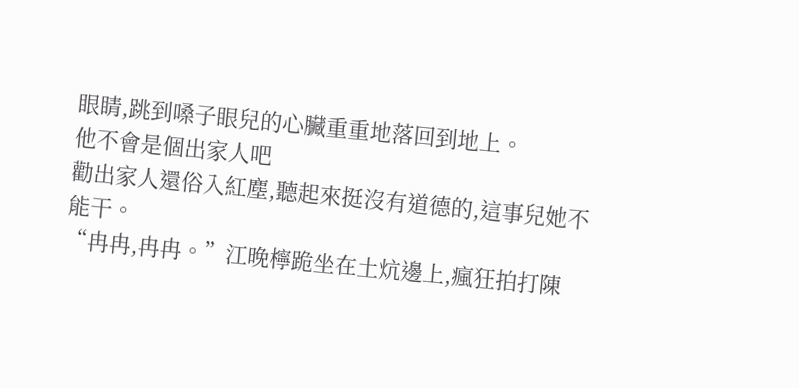眼睛,跳到嗓子眼兒的心臟重重地落回到地上。
他不會是個出家人吧
勸出家人還俗入紅塵,聽起來挺沒有道德的,這事兒她不能干。
“冉冉,冉冉。”江晚檸跪坐在土炕邊上,瘋狂拍打陳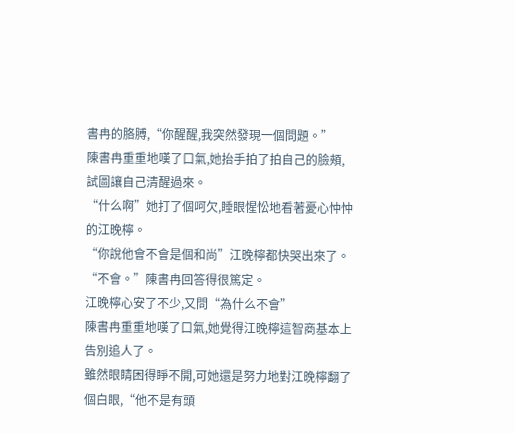書冉的胳膊,“你醒醒,我突然發現一個問題。”
陳書冉重重地嘆了口氣,她抬手拍了拍自己的臉頰,試圖讓自己清醒過來。
“什么啊”她打了個呵欠,睡眼惺忪地看著憂心忡忡的江晚檸。
“你說他會不會是個和尚”江晚檸都快哭出來了。
“不會。”陳書冉回答得很篤定。
江晚檸心安了不少,又問“為什么不會”
陳書冉重重地嘆了口氣,她覺得江晚檸這智商基本上告別追人了。
雖然眼睛困得睜不開,可她還是努力地對江晚檸翻了個白眼,“他不是有頭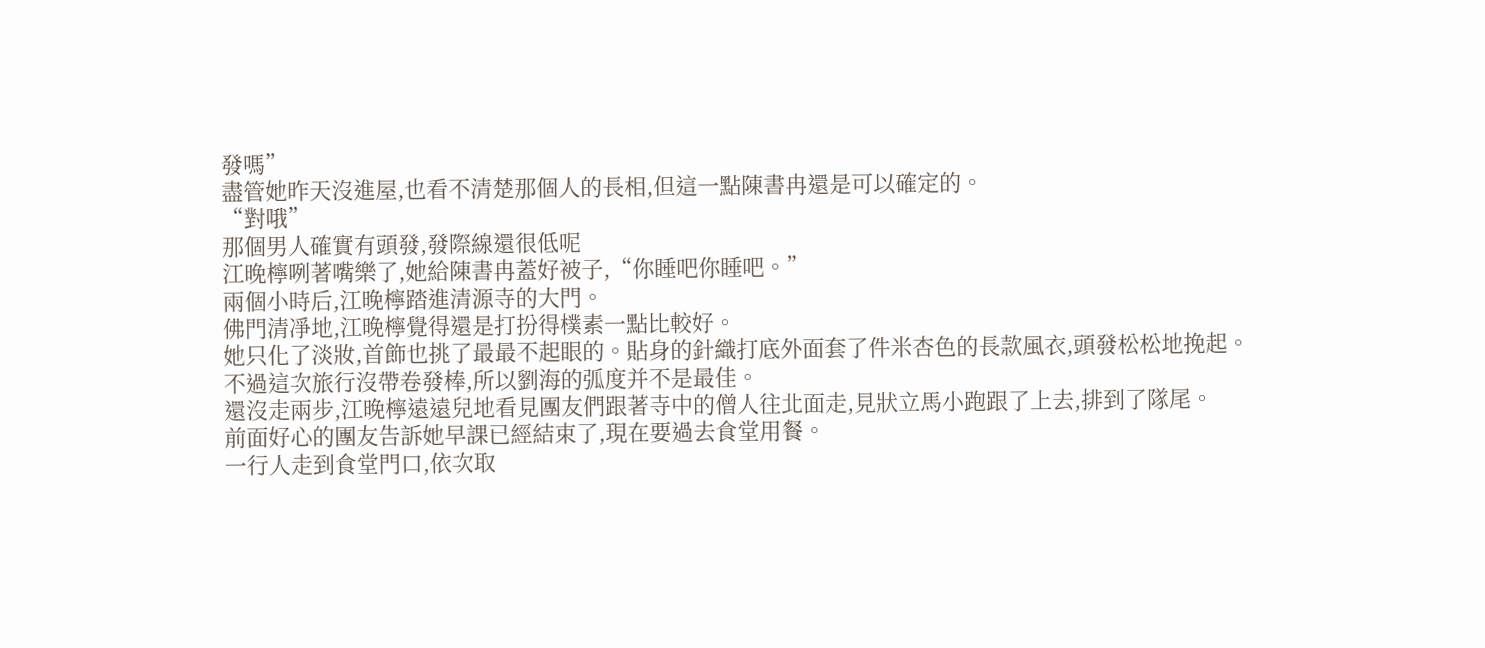發嗎”
盡管她昨天沒進屋,也看不清楚那個人的長相,但這一點陳書冉還是可以確定的。
“對哦”
那個男人確實有頭發,發際線還很低呢
江晚檸咧著嘴樂了,她給陳書冉蓋好被子,“你睡吧你睡吧。”
兩個小時后,江晚檸踏進清源寺的大門。
佛門清凈地,江晚檸覺得還是打扮得樸素一點比較好。
她只化了淡妝,首飾也挑了最最不起眼的。貼身的針織打底外面套了件米杏色的長款風衣,頭發松松地挽起。不過這次旅行沒帶卷發棒,所以劉海的弧度并不是最佳。
還沒走兩步,江晚檸遠遠兒地看見團友們跟著寺中的僧人往北面走,見狀立馬小跑跟了上去,排到了隊尾。
前面好心的團友告訴她早課已經結束了,現在要過去食堂用餐。
一行人走到食堂門口,依次取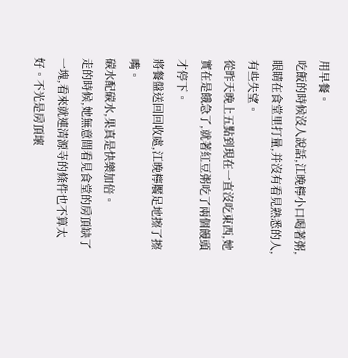用早餐。
吃飯的時候沒人說話,江晚檸小口喝著粥,眼睛在食堂里打量,并沒有看見熟悉的人,有些失望。
從昨天晚上五點到現在一直沒吃東西,她實在是餓急了,就著紅豆粥吃了兩個饅頭才停下。
將餐盤送回回收處,江晚檸饜足地擦了擦嘴。
碳水配碳水,果真是快樂加倍。
走的時候,她無意間看見食堂的房頂缺了一塊,看來就連清源寺的條件也不算太好。不光是房頂壞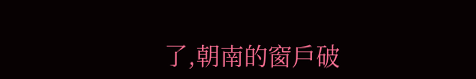了,朝南的窗戶破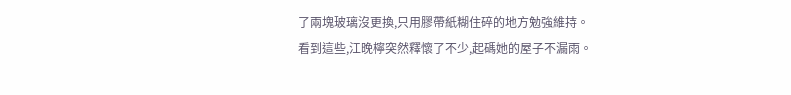了兩塊玻璃沒更換,只用膠帶紙糊住碎的地方勉強維持。
看到這些,江晚檸突然釋懷了不少,起碼她的屋子不漏雨。